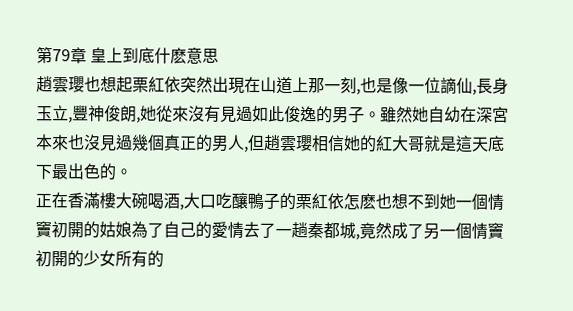第79章 皇上到底什麽意思
趙雲瓔也想起栗紅依突然出現在山道上那一刻,也是像一位謫仙,長身玉立,豐神俊朗,她從來沒有見過如此俊逸的男子。雖然她自幼在深宮本來也沒見過幾個真正的男人,但趙雲瓔相信她的紅大哥就是這天底下最出色的。
正在香滿樓大碗喝酒,大口吃釀鴨子的栗紅依怎麽也想不到她一個情竇初開的姑娘為了自己的愛情去了一趟秦都城,竟然成了另一個情竇初開的少女所有的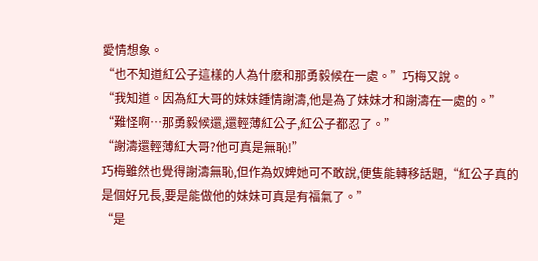愛情想象。
“也不知道紅公子這樣的人為什麽和那勇毅候在一處。”巧梅又說。
“我知道。因為紅大哥的妹妹鍾情謝濤,他是為了妹妹才和謝濤在一處的。”
“難怪啊…那勇毅候還,還輕薄紅公子,紅公子都忍了。”
“謝濤還輕薄紅大哥?他可真是無恥!”
巧梅雖然也覺得謝濤無恥,但作為奴婢她可不敢說,便隻能轉移話題,“紅公子真的是個好兄長,要是能做他的妹妹可真是有福氣了。”
“是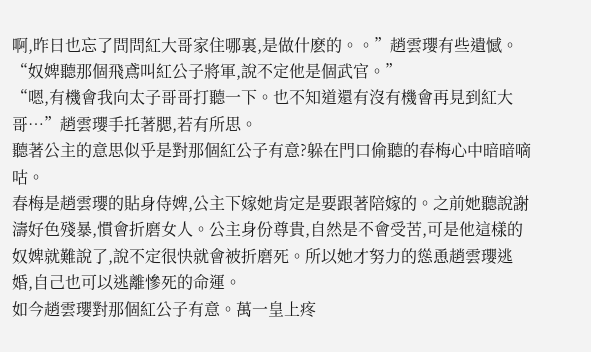啊,昨日也忘了問問紅大哥家住哪裏,是做什麽的。。”趙雲瓔有些遺憾。
“奴婢聽那個飛鳶叫紅公子將軍,說不定他是個武官。”
“嗯,有機會我向太子哥哥打聽一下。也不知道還有沒有機會再見到紅大哥…”趙雲瓔手托著腮,若有所思。
聽著公主的意思似乎是對那個紅公子有意?躲在門口偷聽的春梅心中暗暗嘀咕。
春梅是趙雲瓔的貼身侍婢,公主下嫁她肯定是要跟著陪嫁的。之前她聽說謝濤好色殘暴,慣會折磨女人。公主身份尊貴,自然是不會受苦,可是他這樣的奴婢就難說了,說不定很快就會被折磨死。所以她才努力的慫恿趙雲瓔逃婚,自己也可以逃離慘死的命運。
如今趙雲瓔對那個紅公子有意。萬一皇上疼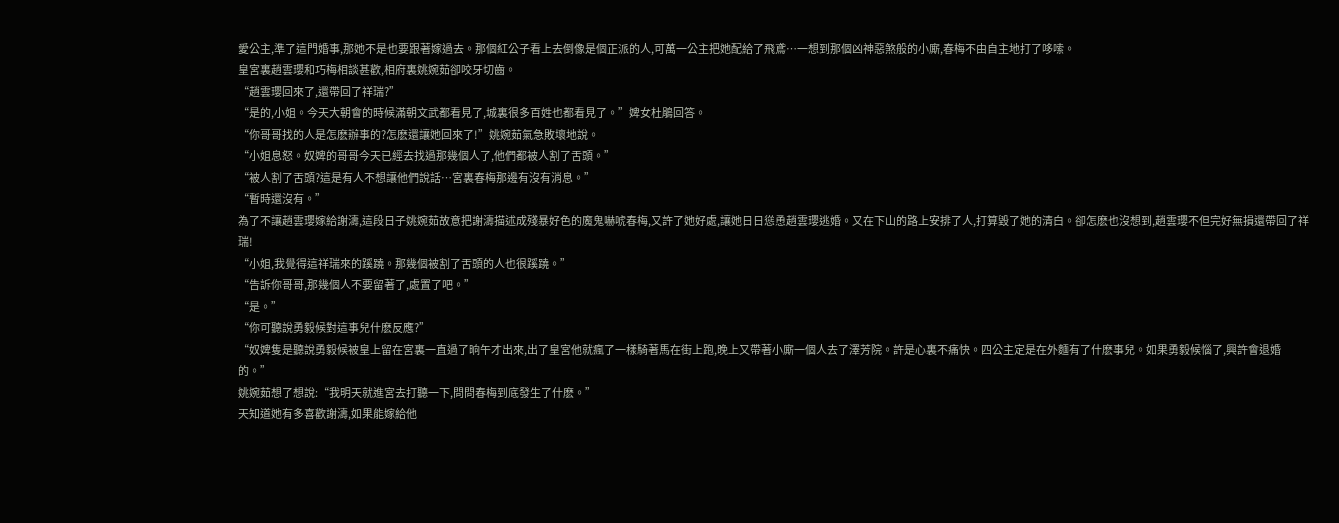愛公主,準了這門婚事,那她不是也要跟著嫁過去。那個紅公子看上去倒像是個正派的人,可萬一公主把她配給了飛鳶…一想到那個凶神惡煞般的小廝,春梅不由自主地打了哆嗦。
皇宮裏趙雲瓔和巧梅相談甚歡,相府裏姚婉茹卻咬牙切齒。
“趙雲瓔回來了,還帶回了祥瑞?”
“是的,小姐。今天大朝會的時候滿朝文武都看見了,城裏很多百姓也都看見了。”婢女杜鵑回答。
“你哥哥找的人是怎麽辦事的?怎麽還讓她回來了!”姚婉茹氣急敗壞地說。
“小姐息怒。奴婢的哥哥今天已經去找過那幾個人了,他們都被人割了舌頭。”
“被人割了舌頭?這是有人不想讓他們說話…宮裏春梅那邊有沒有消息。”
“暫時還沒有。”
為了不讓趙雲瓔嫁給謝濤,這段日子姚婉茹故意把謝濤描述成殘暴好色的魔鬼嚇唬春梅,又許了她好處,讓她日日慫恿趙雲瓔逃婚。又在下山的路上安排了人,打算毀了她的清白。卻怎麽也沒想到,趙雲瓔不但完好無損還帶回了祥瑞!
“小姐,我覺得這祥瑞來的蹊蹺。那幾個被割了舌頭的人也很蹊蹺。”
“告訴你哥哥,那幾個人不要留著了,處置了吧。”
“是。”
“你可聽說勇毅候對這事兒什麽反應?”
“奴婢隻是聽說勇毅候被皇上留在宮裏一直過了晌午才出來,出了皇宮他就瘋了一樣騎著馬在街上跑,晚上又帶著小廝一個人去了澤芳院。許是心裏不痛快。四公主定是在外麵有了什麽事兒。如果勇毅候惱了,興許會退婚的。”
姚婉茹想了想說:“我明天就進宮去打聽一下,問問春梅到底發生了什麽。”
天知道她有多喜歡謝濤,如果能嫁給他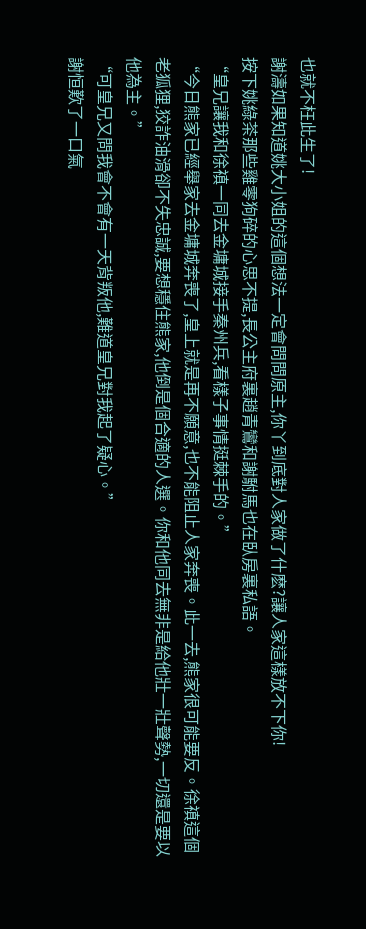也就不枉此生了!
謝濤如果知道姚大小姐的這個想法一定會問問原主,你丫到底對人家做了什麽?讓人家這樣放不下你!
按下姚綠茶那些雞零狗碎的心思不提,長公主府裏趙青鸞和謝駙馬也在臥房裏私語。
“皇兄讓我和徐禛一同去金墉城接手秦州兵,看樣子事情挺棘手的。”
“今日熊家已經舉家去金墉城奔喪了,皇上就是再不願意,也不能阻止人家奔喪。此一去,熊家很可能要反。徐禛這個老狐狸,狡詐油滑卻不失忠誠,要想穩住熊家,他倒是個合適的人選。你和他同去無非是給他壯一壯聲勢,一切還是要以他為主。”
“可皇兄又問我會不會有一天背叛他,難道皇兄對我起了疑心。”
謝恒歎了一口氣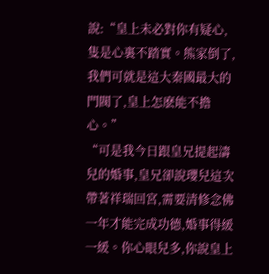說:“皇上未必對你有疑心,隻是心裏不踏實。熊家倒了,我們可就是這大秦國最大的門閥了,皇上怎麽能不擔心。”
“可是我今日跟皇兄提起濤兒的婚事,皇兄卻說瓔兒這次帶著祥瑞回宮,需要清修念佛一年才能完成功德,婚事得緩一緩。你心眼兒多,你說皇上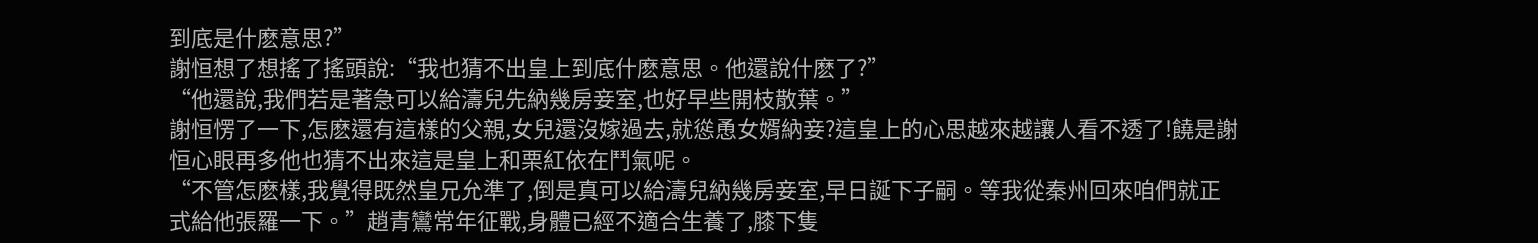到底是什麽意思?”
謝恒想了想搖了搖頭說:“我也猜不出皇上到底什麽意思。他還說什麽了?”
“他還說,我們若是著急可以給濤兒先納幾房妾室,也好早些開枝散葉。”
謝恒愣了一下,怎麽還有這樣的父親,女兒還沒嫁過去,就慫恿女婿納妾?這皇上的心思越來越讓人看不透了!饒是謝恒心眼再多他也猜不出來這是皇上和栗紅依在鬥氣呢。
“不管怎麽樣,我覺得既然皇兄允準了,倒是真可以給濤兒納幾房妾室,早日誕下子嗣。等我從秦州回來咱們就正式給他張羅一下。”趙青鸞常年征戰,身體已經不適合生養了,膝下隻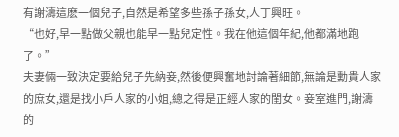有謝濤這麽一個兒子,自然是希望多些孫子孫女,人丁興旺。
“也好,早一點做父親也能早一點兒定性。我在他這個年紀,他都滿地跑了。”
夫妻倆一致決定要給兒子先納妾,然後便興奮地討論著細節,無論是勳貴人家的庶女,還是找小戶人家的小姐,總之得是正經人家的閨女。妾室進門,謝濤的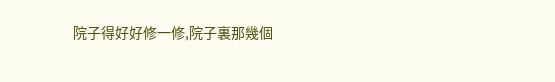院子得好好修一修,院子裏那幾個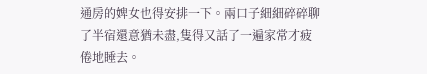通房的婢女也得安排一下。兩口子細細碎碎聊了半宿還意猶未盡,隻得又話了一遍家常才疲倦地睡去。